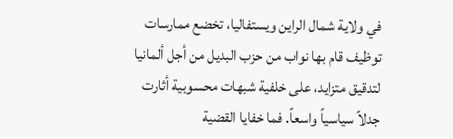في ولاية شمال الراين ويستفاليا، تخضع ممارسات توظيف قام بها نواب من حزب البديل من أجل ألمانيا لتدقيق متزايد، على خلفية شبهات محسوبية أثارت جدلاً سياسياً واسعاً. فما خفايا القضية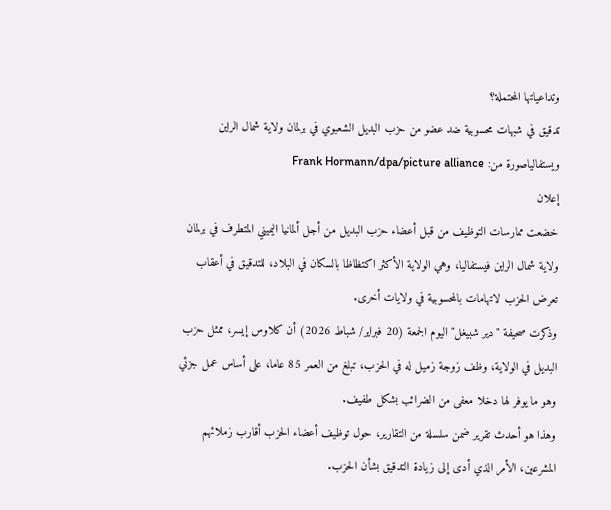وتداعياتها المحتملة؟
تدقيق في شبهات محسوبية ضد عضو من حزب البديل الشعبوي في برلمان ولاية شمال الراين ويستفالياصورة من: Frank Hormann/dpa/picture alliance
إعلان
خضعت ممارسات التوظيف من قبل أعضاء حزب البديل من أجل ألمانيا اليميني المتطرف في برلمان ولاية شمال الراين فيستفاليا، وهي الولاية الأكثر اكتظاظا بالسكان في البلاد، للتدقيق في أعقاب تعرض الحزب لاتهامات بالمحسوبية في ولايات أخرى.
وذكرت صحيفة "دير شبيغل" اليوم الجمعة (20 فبراير/ شباط 2026) أن كلاوس إيسر، ممثل حزب البديل في الولاية، وظف زوجة زميل له في الحزب، تبلغ من العمر 85 عاما، على أساس عمل جزئي وهو ما يوفر لها دخلا معفى من الضرائب بشكل طفيف.
وهذا هو أحدث تقرير ضمن سلسلة من التقارير، حول توظيف أعضاء الحزب أقارب زملائهم المشرعين، الأمر الذي أدى إلى زيادة التدقيق بشأن الحزب.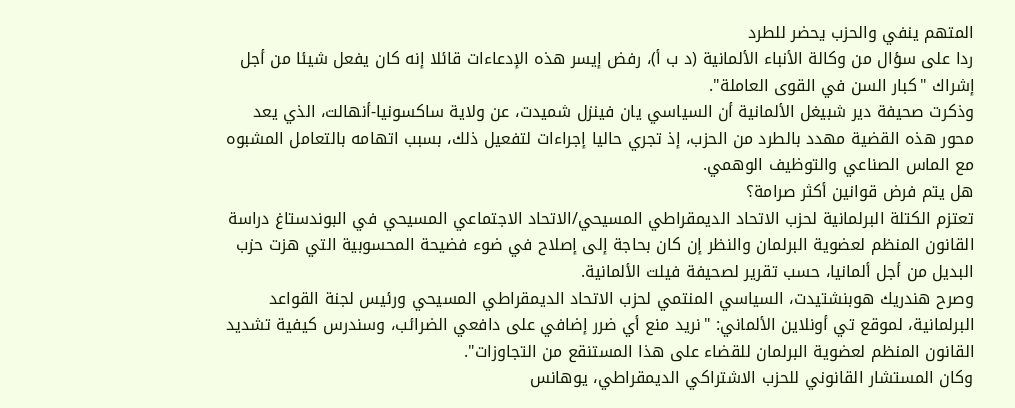المتهم ينفي والحزب يحضر للطرد
ردا على سؤال من وكالة الأنباء الألمانية (د ب أ)، رفض إيسر هذه الإدعاءات قائلا إنه كان يفعل شيئا من أجل إشراك "كبار السن في القوى العاملة".
وذكرت صحيفة دير شبيغل الألمانية أن السياسي يان فينزل شميدت، عن ولاية ساكسونيا-أنهالت، الذي يعد محور هذه القضية مهدد بالطرد من الحزب، إذ تجري حاليا إجراءات لتفعيل ذلك، بسبب اتهامه بالتعامل المشبوه مع الماس الصناعي والتوظيف الوهمي.
هل يتم فرض قوانين أكثر صرامة؟
تعتزم الكتلة البرلمانية لحزب الاتحاد الديمقراطي المسيحي/الاتحاد الاجتماعي المسيحي في البوندستاغ دراسة القانون المنظم لعضوية البرلمان والنظر إن كان بحاجة إلى إصلاح في ضوء فضيحة المحسوبية التي هزت حزب البديل من أجل ألمانيا، حسب تقرير لصحيفة فيلت الألمانية.
وصرح هندريك هوبنشتيدت، السياسي المنتمي لحزب الاتحاد الديمقراطي المسيحي ورئيس لجنة القواعد البرلمانية، لموقع تي أونلاين الألماني: "نريد منع أي ضرر إضافي على دافعي الضرائب، وسندرس كيفية تشديد القانون المنظم لعضوية البرلمان للقضاء على هذا المستنقع من التجاوزات".
وكان المستشار القانوني للحزب الاشتراكي الديمقراطي، يوهانس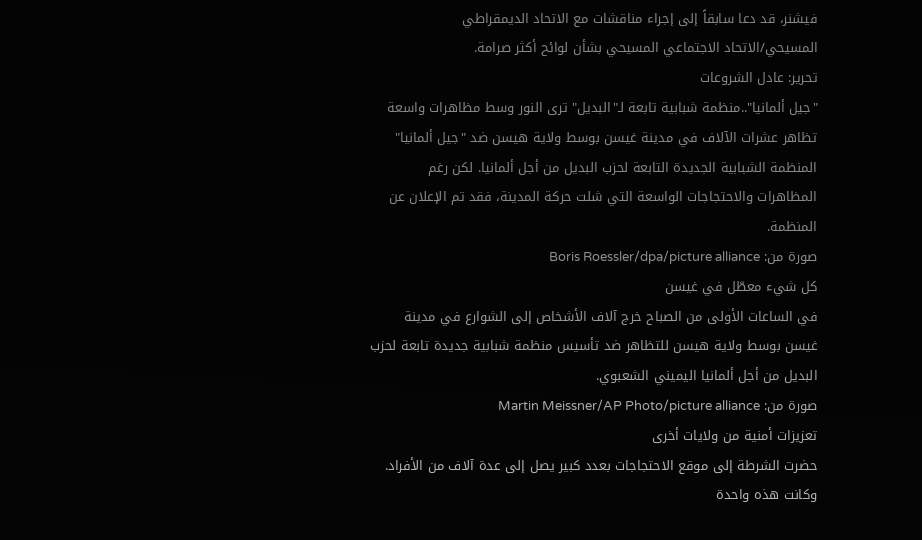فيشنر، قد دعا سابقاً إلى إجراء مناقشات مع الاتحاد الديمقراطي المسيحي/الاتحاد الاجتماعي المسيحي بشأن لوائح أكثر صرامة.
تحرير: عادل الشروعات
"جيل ألمانيا"..منظمة شبابية تابعة لـ"البديل" ترى النور وسط مظاهرات واسعة
تظاهر عشرات الآلاف في مدينة غيسن بوسط ولاية هيسن ضد "جيل ألمانيا" المنظمة الشبابية الجديدة التابعة لحزب البديل من أجل ألمانيا. لكن رغم المظاهرات والاحتجاجات الواسعة التي شلت حركة المدينة، فقد تم الإعلان عن المنظمة.
صورة من: Boris Roessler/dpa/picture alliance
كل شيء معطّل في غيسن
في الساعات الأولى من الصباح خرج آلاف الأشخاص إلى الشوارع في مدينة غيسن بوسط ولاية هيسن للتظاهر ضد تأسيس منظمة شبابية جديدة تابعة لحزب البديل من أجل ألمانيا اليميني الشعبوي.
صورة من: Martin Meissner/AP Photo/picture alliance
تعزيزات أمنية من ولايات أخرى
حضرت الشرطة إلى موقع الاحتجاجات بعدد كبير يصل إلى عدة آلاف من الأفراد. وكانت هذه واحدة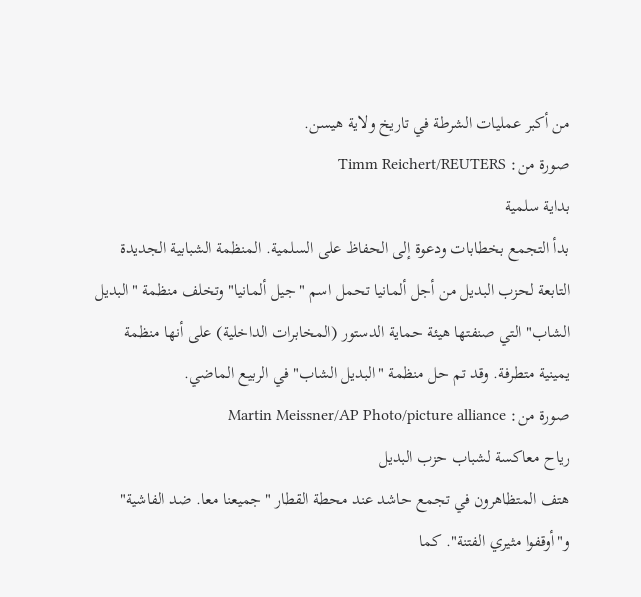من أكبر عمليات الشرطة في تاريخ ولاية هيسن.
صورة من: Timm Reichert/REUTERS
بداية سلمية
بدأ التجمع بخطابات ودعوة إلى الحفاظ على السلمية. المنظمة الشبابية الجديدة التابعة لحزب البديل من أجل ألمانيا تحمل اسم "جيل ألمانيا" وتخلف منظمة "البديل الشاب" التي صنفتها هيئة حماية الدستور (المخابرات الداخلية) على أنها منظمة يمينية متطرفة. وقد تم حل منظمة "البديل الشاب" في الربيع الماضي.
صورة من: Martin Meissner/AP Photo/picture alliance
رياح معاكسة لشباب حزب البديل
هتف المتظاهرون في تجمع حاشد عند محطة القطار "جميعنا معا. ضد الفاشية" و"أوقفوا مثيري الفتنة". كما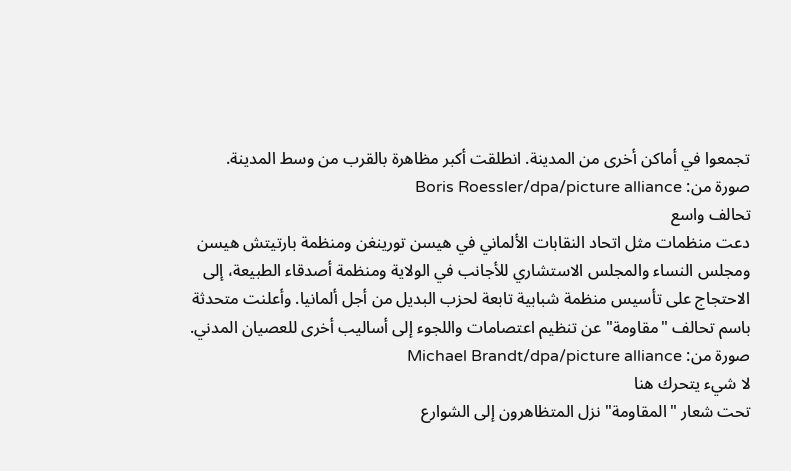تجمعوا في أماكن أخرى من المدينة. انطلقت أكبر مظاهرة بالقرب من وسط المدينة.
صورة من: Boris Roessler/dpa/picture alliance
تحالف واسع
دعت منظمات مثل اتحاد النقابات الألماني في هيسن تورينغن ومنظمة بارتيتش هيسن ومجلس النساء والمجلس الاستشاري للأجانب في الولاية ومنظمة أصدقاء الطبيعة، إلى الاحتجاج على تأسيس منظمة شبابية تابعة لحزب البديل من أجل ألمانيا. وأعلنت متحدثة باسم تحالف "مقاومة" عن تنظيم اعتصامات واللجوء إلى أساليب أخرى للعصيان المدني.
صورة من: Michael Brandt/dpa/picture alliance
لا شيء يتحرك هنا
تحت شعار "المقاومة" نزل المتظاهرون إلى الشوارع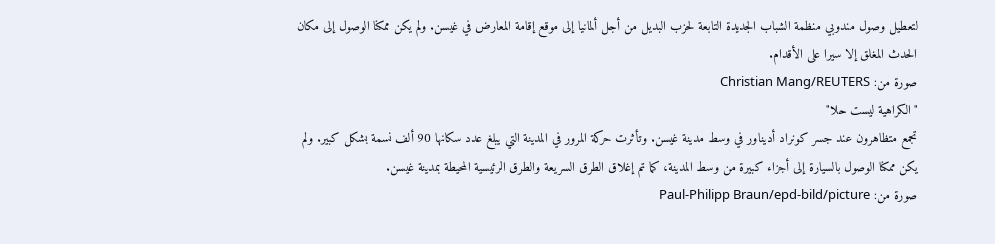لتعطيل وصول مندوبي منظمة الشباب الجديدة التابعة لحزب البديل من أجل ألمانيا إلى موقع إقامة المعارض في غيسن. ولم يكن ممكنا الوصول إلى مكان الحدث المغلق إلا سيرا على الأقدام.
صورة من: Christian Mang/REUTERS
"الكراهية ليست حلا"
تجمع متظاهرون عند جسر كونراد أديناور في وسط مدينة غيسن. وتأثرت حركة المرور في المدينة التي يبلغ عدد سكانها 90 ألف نسمة بشكل كبير. ولم يكن ممكنا الوصول بالسيارة إلى أجزاء كبيرة من وسط المدينة، كما تم إغلاق الطرق السريعة والطرق الرئيسية المحيطة بمدينة غيسن.
صورة من: Paul-Philipp Braun/epd-bild/picture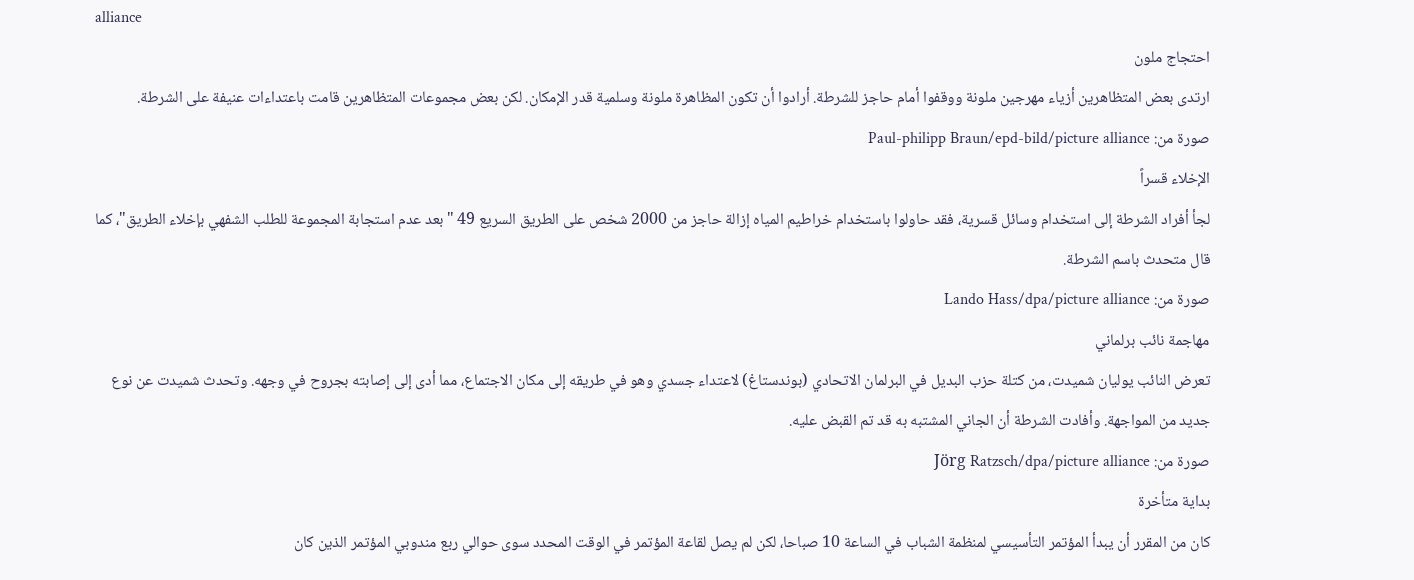alliance
احتجاج ملون
ارتدى بعض المتظاهرين أزياء مهرجين ملونة ووقفوا أمام حاجز للشرطة. أرادوا أن تكون المظاهرة ملونة وسلمية قدر الإمكان. لكن بعض مجموعات المتظاهرين قامت باعتداءات عنيفة على الشرطة.
صورة من: Paul-philipp Braun/epd-bild/picture alliance
الإخلاء قسراً
لجأ أفراد الشرطة إلى استخدام وسائل قسرية، فقد حاولوا باستخدام خراطيم المياه إزالة حاجز من 2000 شخص على الطريق السريع 49 "بعد عدم استجابة المجموعة للطلب الشفهي بإخلاء الطريق"، كما قال متحدث باسم الشرطة.
صورة من: Lando Hass/dpa/picture alliance
مهاجمة نائب برلماني
تعرض النائب يوليان شميدت، من كتلة حزب البديل في البرلمان الاتحادي (بوندستاغ) لاعتداء جسدي وهو في طريقه إلى مكان الاجتماع، مما أدى إلى إصابته بجروح في وجهه. وتحدث شميدت عن نوع جديد من المواجهة. وأفادت الشرطة أن الجاني المشتبه به قد تم القبض عليه.
صورة من: Jörg Ratzsch/dpa/picture alliance
بداية متأخرة
كان من المقرر أن يبدأ المؤتمر التأسيسي لمنظمة الشباب في الساعة 10 صباحا، لكن لم يصل لقاعة المؤتمر في الوقت المحدد سوى حوالي ربع مندوبي المؤتمر الذين كان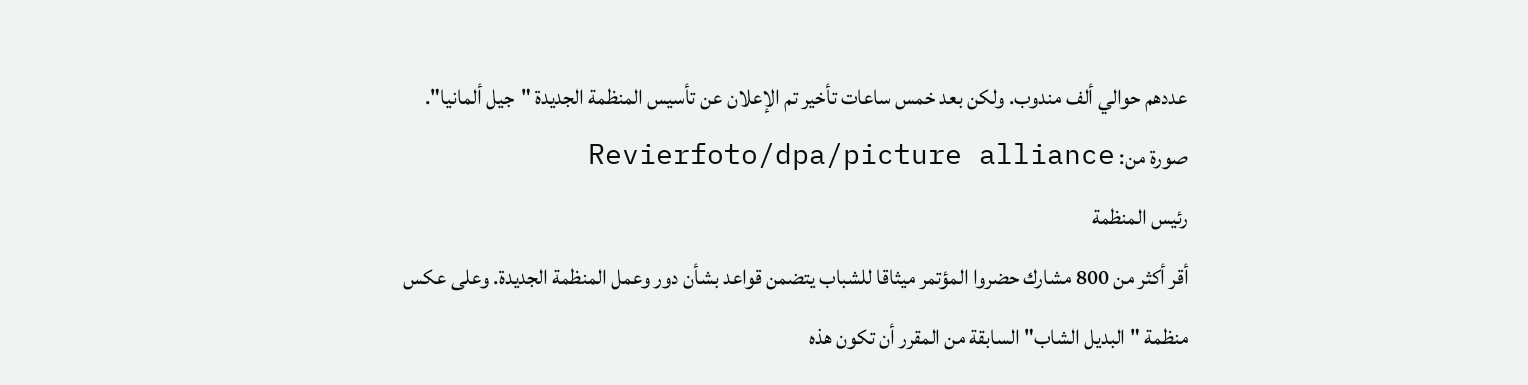عددهم حوالي ألف مندوب. ولكن بعد خمس ساعات تأخير تم الإعلان عن تأسيس المنظمة الجديدة "جيل ألمانيا".
صورة من: Revierfoto/dpa/picture alliance
رئيس المنظمة
أقر أكثر من 800 مشارك حضروا المؤتمر ميثاقا للشباب يتضمن قواعد بشأن دور وعمل المنظمة الجديدة. وعلى عكس منظمة "البديل الشاب" السابقة من المقرر أن تكون هذه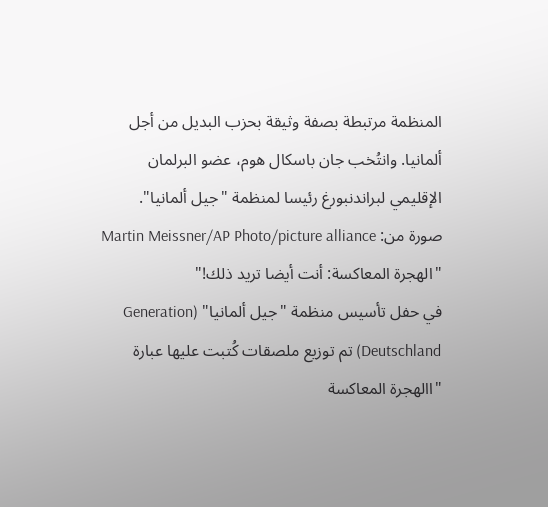المنظمة مرتبطة بصفة وثيقة بحزب البديل من أجل ألمانيا. وانتُخب جان باسكال هوم، عضو البرلمان الإقليمي لبراندنبورغ رئيسا لمنظمة "جيل ألمانيا".
صورة من: Martin Meissner/AP Photo/picture alliance
"الهجرة المعاكسة: أنت أيضا تريد ذلك!"
في حفل تأسيس منظمة "جيل ألمانيا" (Generation Deutschland) تم توزيع ملصقات كُتبت عليها عبارة "االهجرة المعاكسة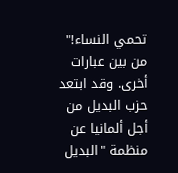تحمي النساء!" من بين عبارات أخرى. وقد ابتعد حزب البديل من أجل ألمانيا عن منظمة "البديل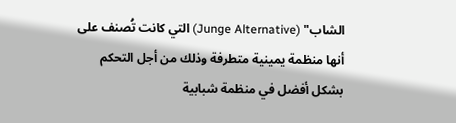الشاب" (Junge Alternative) التي كانت تُصنف على أنها منظمة يمينية متطرفة وذلك من أجل التحكم بشكل أفضل في منظمة شبابية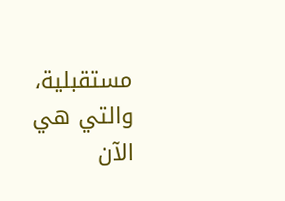مستقبلية، والتي هي الآن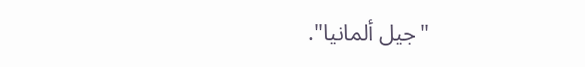"جيل ألمانيا".